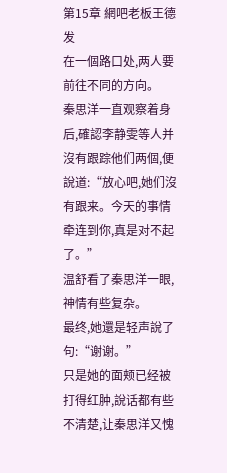第15章 網吧老板王德发
在一個路口处,两人要前往不同的方向。
秦思洋一直观察着身后,確認李静雯等人并沒有跟踪他们两個,便說道:“放心吧,她们沒有跟来。今天的事情牵连到你,真是对不起了。”
温舒看了秦思洋一眼,神情有些复杂。
最终,她還是轻声說了句:“谢谢。”
只是她的面颊已经被打得红肿,說话都有些不清楚,让秦思洋又愧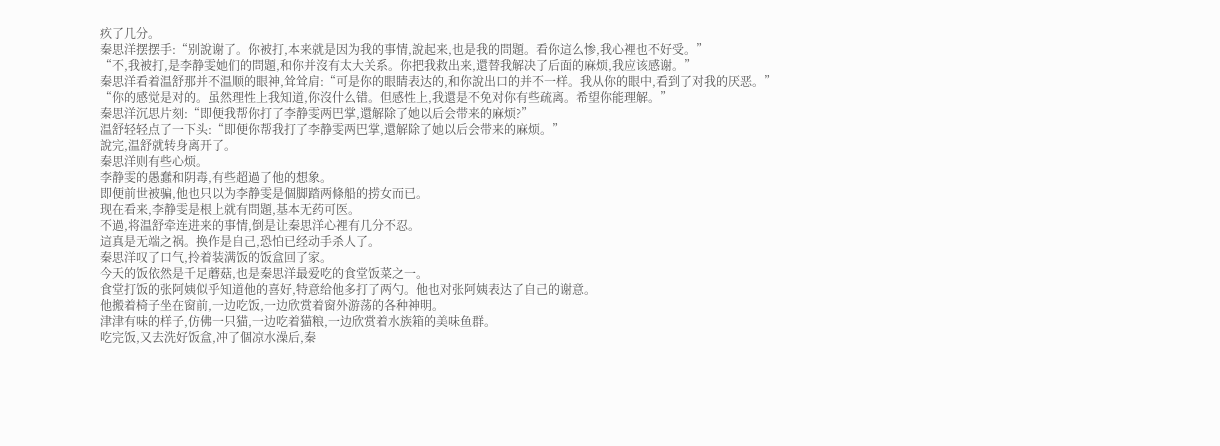疚了几分。
秦思洋摆摆手:“别說谢了。你被打,本来就是因为我的事情,說起来,也是我的問題。看你這么惨,我心裡也不好受。”
“不,我被打,是李静雯她们的問題,和你并沒有太大关系。你把我救出来,還替我解决了后面的麻烦,我应该感谢。”
秦思洋看着温舒那并不温顺的眼神,耸耸肩:“可是你的眼睛表达的,和你說出口的并不一样。我从你的眼中,看到了对我的厌恶。”
“你的感觉是对的。虽然理性上我知道,你沒什么错。但感性上,我還是不免对你有些疏离。希望你能理解。”
秦思洋沉思片刻:“即便我帮你打了李静雯两巴掌,還解除了她以后会带来的麻烦?”
温舒轻轻点了一下头:“即便你帮我打了李静雯两巴掌,還解除了她以后会带来的麻烦。”
說完,温舒就转身离开了。
秦思洋则有些心烦。
李静雯的愚蠢和阴毒,有些超過了他的想象。
即便前世被骗,他也只以为李静雯是個脚踏两條船的捞女而已。
现在看来,李静雯是根上就有問題,基本无药可医。
不過,将温舒牵连进来的事情,倒是让秦思洋心裡有几分不忍。
這真是无端之祸。换作是自己,恐怕已经动手杀人了。
秦思洋叹了口气,拎着装满饭的饭盒回了家。
今天的饭依然是千足蘑菇,也是秦思洋最爱吃的食堂饭菜之一。
食堂打饭的张阿姨似乎知道他的喜好,特意给他多打了两勺。他也对张阿姨表达了自己的谢意。
他搬着椅子坐在窗前,一边吃饭,一边欣赏着窗外游荡的各种神明。
津津有味的样子,仿佛一只猫,一边吃着猫粮,一边欣赏着水族箱的美味鱼群。
吃完饭,又去洗好饭盒,冲了個凉水澡后,秦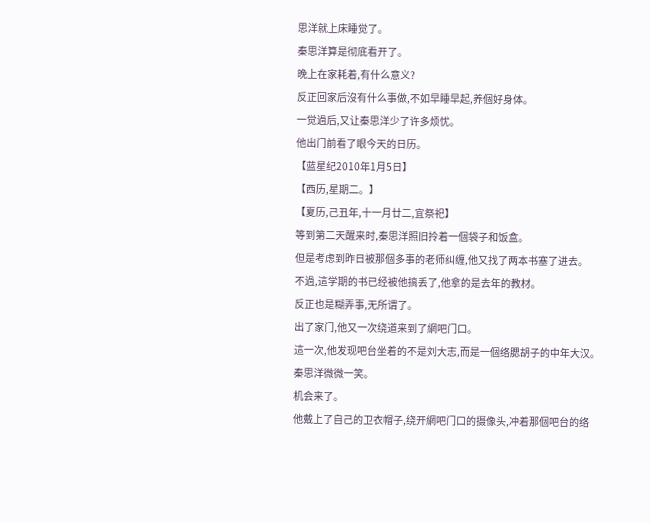思洋就上床睡觉了。
秦思洋算是彻底看开了。
晚上在家耗着,有什么意义?
反正回家后沒有什么事做,不如早睡早起,养個好身体。
一觉過后,又让秦思洋少了许多烦忧。
他出门前看了眼今天的日历。
【蓝星纪2010年1月5日】
【西历,星期二。】
【夏历,己丑年,十一月廿二,宜祭祀】
等到第二天醒来时,秦思洋照旧拎着一個袋子和饭盒。
但是考虑到昨日被那個多事的老师纠缠,他又找了两本书塞了进去。
不過,這学期的书已经被他搞丢了,他拿的是去年的教材。
反正也是糊弄事,无所谓了。
出了家门,他又一次绕道来到了網吧门口。
這一次,他发现吧台坐着的不是刘大志,而是一個络腮胡子的中年大汉。
秦思洋微微一笑。
机会来了。
他戴上了自己的卫衣帽子,绕开網吧门口的摄像头,冲着那個吧台的络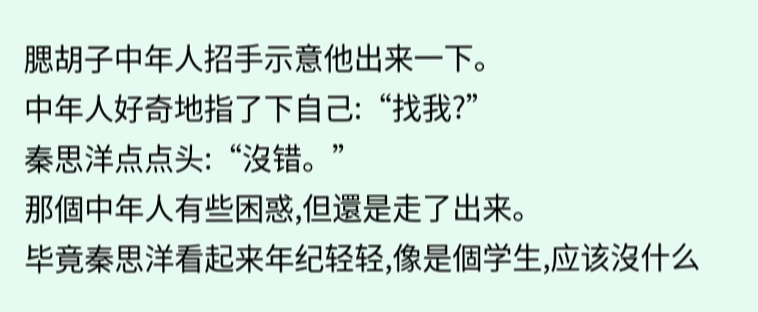腮胡子中年人招手示意他出来一下。
中年人好奇地指了下自己:“找我?”
秦思洋点点头:“沒错。”
那個中年人有些困惑,但還是走了出来。
毕竟秦思洋看起来年纪轻轻,像是個学生,应该沒什么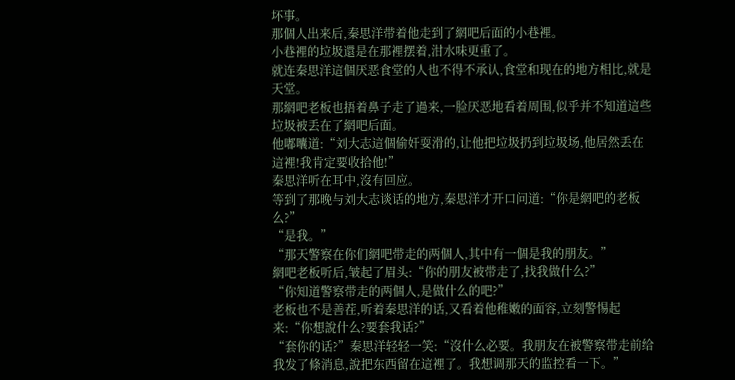坏事。
那個人出来后,秦思洋带着他走到了網吧后面的小巷裡。
小巷裡的垃圾還是在那裡摆着,泔水味更重了。
就连秦思洋這個厌恶食堂的人也不得不承认,食堂和现在的地方相比,就是天堂。
那網吧老板也捂着鼻子走了過来,一脸厌恶地看着周围,似乎并不知道這些垃圾被丢在了網吧后面。
他嘟囔道:“刘大志這個偷奸耍滑的,让他把垃圾扔到垃圾场,他居然丢在這裡!我肯定要收拾他!”
秦思洋听在耳中,沒有回应。
等到了那晚与刘大志谈话的地方,秦思洋才开口问道:“你是網吧的老板么?”
“是我。”
“那天警察在你们網吧带走的两個人,其中有一個是我的朋友。”
網吧老板听后,皱起了眉头:“你的朋友被带走了,找我做什么?”
“你知道警察带走的两個人,是做什么的吧?”
老板也不是善茬,听着秦思洋的话,又看着他稚嫩的面容,立刻警惕起来:“你想說什么?要套我话?”
“套你的话?”秦思洋轻轻一笑:“沒什么必要。我朋友在被警察带走前给我发了條消息,說把东西留在這裡了。我想调那天的监控看一下。”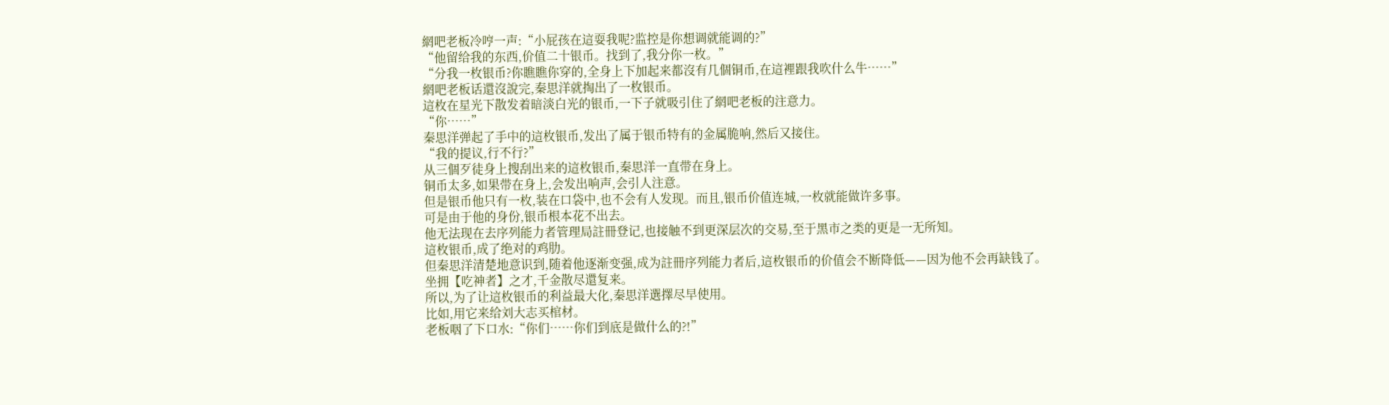網吧老板冷哼一声:“小屁孩在這耍我呢?监控是你想调就能调的?”
“他留给我的东西,价值二十银币。找到了,我分你一枚。”
“分我一枚银币?你瞧瞧你穿的,全身上下加起来都沒有几個铜币,在這裡跟我吹什么牛……”
網吧老板话還沒說完,秦思洋就掏出了一枚银币。
這枚在星光下散发着暗淡白光的银币,一下子就吸引住了網吧老板的注意力。
“你……”
秦思洋弹起了手中的這枚银币,发出了属于银币特有的金属脆响,然后又接住。
“我的提议,行不行?”
从三個歹徒身上搜刮出来的這枚银币,秦思洋一直带在身上。
铜币太多,如果带在身上,会发出响声,会引人注意。
但是银币他只有一枚,装在口袋中,也不会有人发现。而且,银币价值连城,一枚就能做许多事。
可是由于他的身份,银币根本花不出去。
他无法现在去序列能力者管理局註冊登记,也接触不到更深层次的交易,至于黑市之类的更是一无所知。
這枚银币,成了绝对的鸡肋。
但秦思洋清楚地意识到,随着他逐渐变强,成为註冊序列能力者后,這枚银币的价值会不断降低——因为他不会再缺钱了。
坐拥【吃神者】之才,千金散尽還复来。
所以,为了让這枚银币的利益最大化,秦思洋選擇尽早使用。
比如,用它来给刘大志买棺材。
老板咽了下口水:“你们……你们到底是做什么的?!”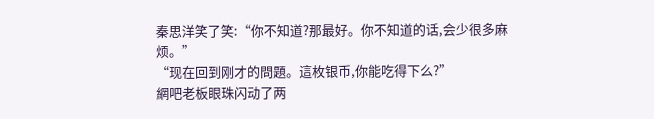秦思洋笑了笑:“你不知道?那最好。你不知道的话,会少很多麻烦。”
“现在回到刚才的問題。這枚银币,你能吃得下么?”
網吧老板眼珠闪动了两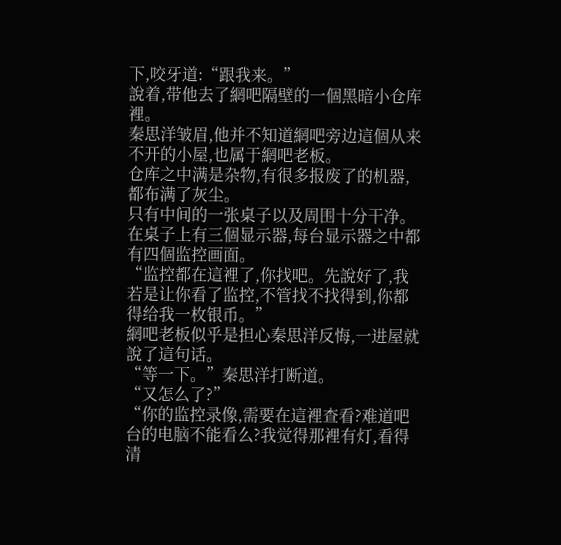下,咬牙道:“跟我来。”
說着,带他去了網吧隔壁的一個黑暗小仓库裡。
秦思洋皱眉,他并不知道網吧旁边這個从来不开的小屋,也属于網吧老板。
仓库之中满是杂物,有很多报废了的机器,都布满了灰尘。
只有中间的一张桌子以及周围十分干净。
在桌子上有三個显示器,每台显示器之中都有四個监控画面。
“监控都在這裡了,你找吧。先說好了,我若是让你看了监控,不管找不找得到,你都得给我一枚银币。”
網吧老板似乎是担心秦思洋反悔,一进屋就說了這句话。
“等一下。”秦思洋打断道。
“又怎么了?”
“你的监控录像,需要在這裡查看?难道吧台的电脑不能看么?我觉得那裡有灯,看得清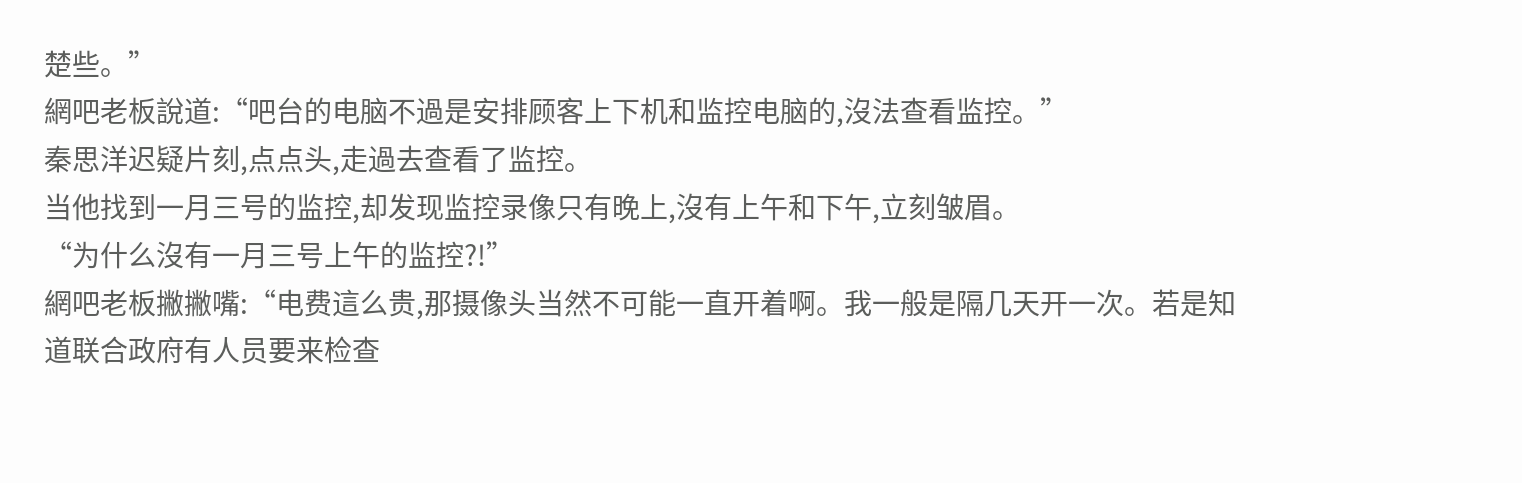楚些。”
網吧老板說道:“吧台的电脑不過是安排顾客上下机和监控电脑的,沒法查看监控。”
秦思洋迟疑片刻,点点头,走過去查看了监控。
当他找到一月三号的监控,却发现监控录像只有晚上,沒有上午和下午,立刻皱眉。
“为什么沒有一月三号上午的监控?!”
網吧老板撇撇嘴:“电费這么贵,那摄像头当然不可能一直开着啊。我一般是隔几天开一次。若是知道联合政府有人员要来检查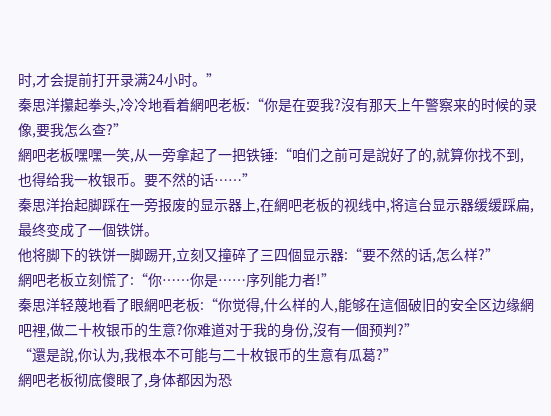时,才会提前打开录满24小时。”
秦思洋攥起拳头,冷冷地看着網吧老板:“你是在耍我?沒有那天上午警察来的时候的录像,要我怎么查?”
網吧老板嘿嘿一笑,从一旁拿起了一把铁锤:“咱们之前可是說好了的,就算你找不到,也得给我一枚银币。要不然的话……”
秦思洋抬起脚踩在一旁报废的显示器上,在網吧老板的视线中,将這台显示器缓缓踩扁,最终变成了一個铁饼。
他将脚下的铁饼一脚踢开,立刻又撞碎了三四個显示器:“要不然的话,怎么样?”
網吧老板立刻慌了:“你……你是……序列能力者!”
秦思洋轻蔑地看了眼網吧老板:“你觉得,什么样的人,能够在這個破旧的安全区边缘網吧裡,做二十枚银币的生意?你难道对于我的身份,沒有一個预判?”
“還是說,你认为,我根本不可能与二十枚银币的生意有瓜葛?”
網吧老板彻底傻眼了,身体都因为恐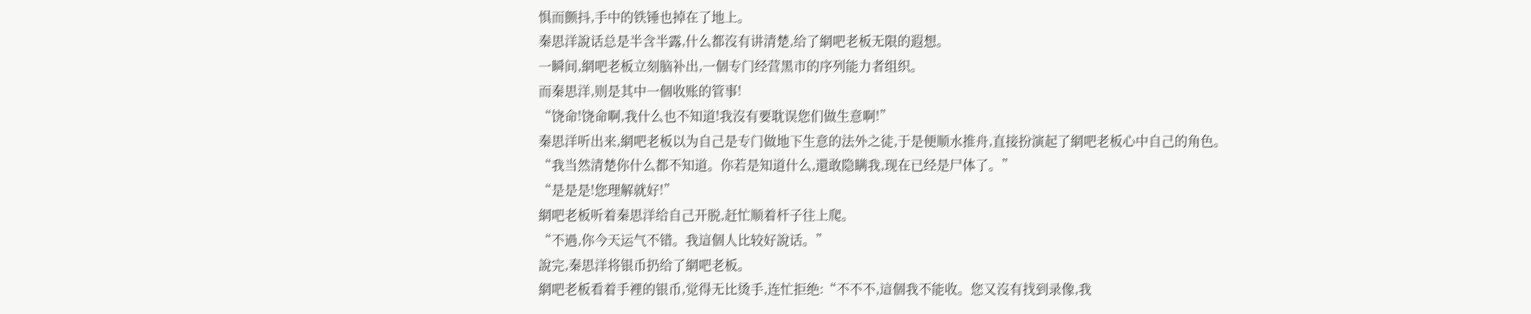惧而颤抖,手中的铁锤也掉在了地上。
秦思洋說话总是半含半露,什么都沒有讲清楚,给了網吧老板无限的遐想。
一瞬间,網吧老板立刻脑补出,一個专门经营黑市的序列能力者组织。
而秦思洋,则是其中一個收账的管事!
“饶命!饶命啊,我什么也不知道!我沒有要耽误您们做生意啊!”
秦思洋听出来,網吧老板以为自己是专门做地下生意的法外之徒,于是便顺水推舟,直接扮演起了網吧老板心中自己的角色。
“我当然清楚你什么都不知道。你若是知道什么,還敢隐瞒我,现在已经是尸体了。”
“是是是!您理解就好!”
網吧老板听着秦思洋给自己开脱,赶忙顺着杆子往上爬。
“不過,你今天运气不错。我這個人比较好說话。”
說完,秦思洋将银币扔给了網吧老板。
網吧老板看着手裡的银币,觉得无比烫手,连忙拒绝:“不不不,這個我不能收。您又沒有找到录像,我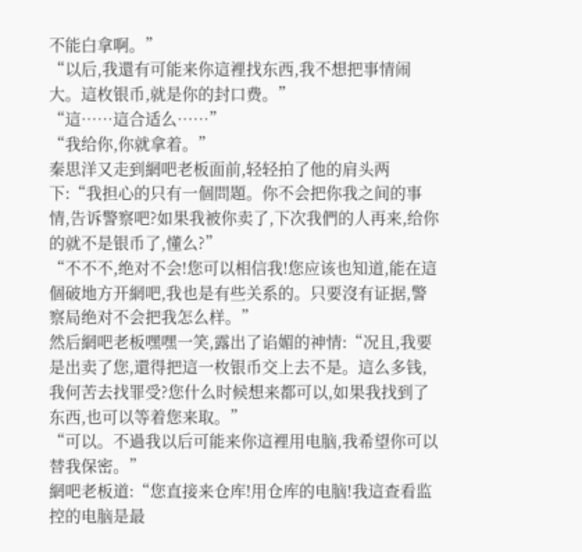不能白拿啊。”
“以后,我還有可能来你這裡找东西,我不想把事情闹大。這枚银币,就是你的封口费。”
“這……這合适么……”
“我给你,你就拿着。”
秦思洋又走到網吧老板面前,轻轻拍了他的肩头两下:“我担心的只有一個問題。你不会把你我之间的事情,告诉警察吧?如果我被你卖了,下次我們的人再来,给你的就不是银币了,懂么?”
“不不不,绝对不会!您可以相信我!您应该也知道,能在這個破地方开網吧,我也是有些关系的。只要沒有证据,警察局绝对不会把我怎么样。”
然后網吧老板嘿嘿一笑,露出了谄媚的神情:“况且,我要是出卖了您,還得把這一枚银币交上去不是。這么多钱,我何苦去找罪受?您什么时候想来都可以,如果我找到了东西,也可以等着您来取。”
“可以。不過我以后可能来你這裡用电脑,我希望你可以替我保密。”
網吧老板道:“您直接来仓库!用仓库的电脑!我這查看监控的电脑是最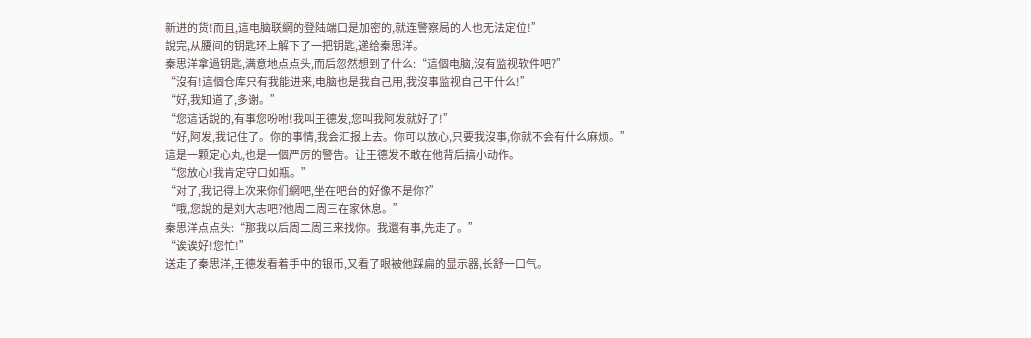新进的货!而且,這电脑联網的登陆端口是加密的,就连警察局的人也无法定位!”
說完,从腰间的钥匙环上解下了一把钥匙,递给秦思洋。
秦思洋拿過钥匙,满意地点点头,而后忽然想到了什么:“這個电脑,沒有监视软件吧?”
“沒有!這個仓库只有我能进来,电脑也是我自己用,我沒事监视自己干什么!”
“好,我知道了,多谢。”
“您這话說的,有事您吩咐!我叫王德发,您叫我阿发就好了!”
“好,阿发,我记住了。你的事情,我会汇报上去。你可以放心,只要我沒事,你就不会有什么麻烦。”
這是一颗定心丸,也是一個严厉的警告。让王德发不敢在他背后搞小动作。
“您放心!我肯定守口如瓶。”
“对了,我记得上次来你们網吧,坐在吧台的好像不是你?”
“哦,您說的是刘大志吧?他周二周三在家休息。”
秦思洋点点头:“那我以后周二周三来找你。我還有事,先走了。”
“诶诶好!您忙!”
送走了秦思洋,王德发看着手中的银币,又看了眼被他踩扁的显示器,长舒一口气。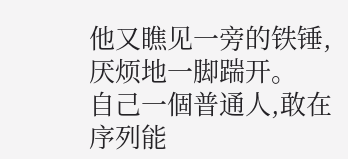他又瞧见一旁的铁锤,厌烦地一脚踹开。
自己一個普通人,敢在序列能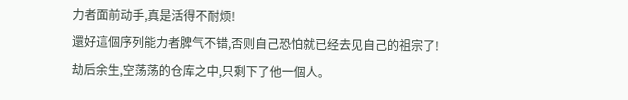力者面前动手,真是活得不耐烦!
還好這個序列能力者脾气不错,否则自己恐怕就已经去见自己的祖宗了!
劫后余生,空荡荡的仓库之中,只剩下了他一個人。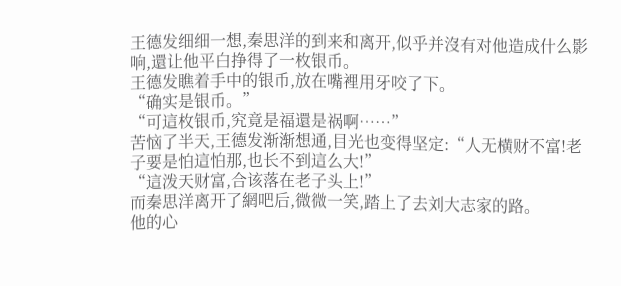王德发细细一想,秦思洋的到来和离开,似乎并沒有对他造成什么影响,還让他平白挣得了一枚银币。
王德发瞧着手中的银币,放在嘴裡用牙咬了下。
“确实是银币。”
“可這枚银币,究竟是福還是祸啊……”
苦恼了半天,王德发渐渐想通,目光也变得坚定:“人无横财不富!老子要是怕這怕那,也长不到這么大!”
“這泼天财富,合该落在老子头上!”
而秦思洋离开了網吧后,微微一笑,踏上了去刘大志家的路。
他的心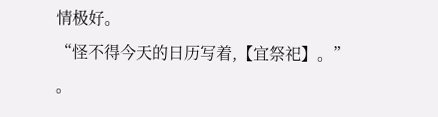情极好。
“怪不得今天的日历写着,【宜祭祀】。”
。